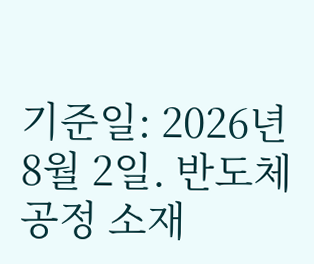기준일: 2026년 8월 2일. 반도체 공정 소재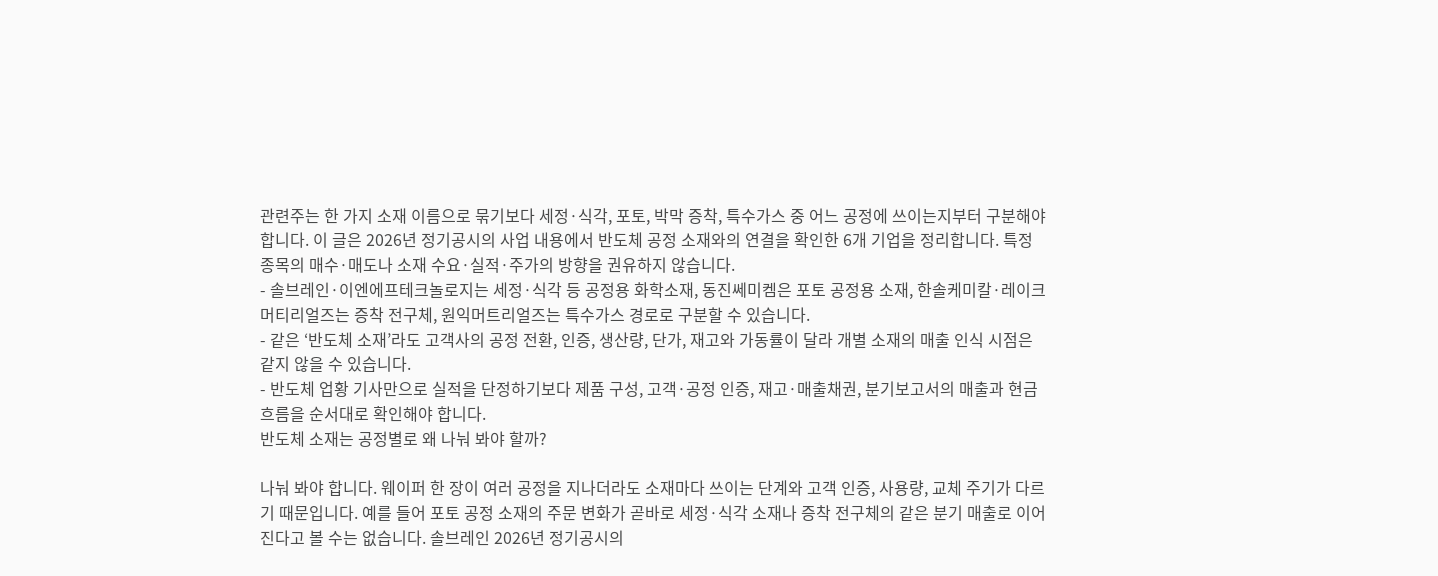관련주는 한 가지 소재 이름으로 묶기보다 세정·식각, 포토, 박막 증착, 특수가스 중 어느 공정에 쓰이는지부터 구분해야 합니다. 이 글은 2026년 정기공시의 사업 내용에서 반도체 공정 소재와의 연결을 확인한 6개 기업을 정리합니다. 특정 종목의 매수·매도나 소재 수요·실적·주가의 방향을 권유하지 않습니다.
- 솔브레인·이엔에프테크놀로지는 세정·식각 등 공정용 화학소재, 동진쎄미켐은 포토 공정용 소재, 한솔케미칼·레이크머티리얼즈는 증착 전구체, 원익머트리얼즈는 특수가스 경로로 구분할 수 있습니다.
- 같은 ‘반도체 소재’라도 고객사의 공정 전환, 인증, 생산량, 단가, 재고와 가동률이 달라 개별 소재의 매출 인식 시점은 같지 않을 수 있습니다.
- 반도체 업황 기사만으로 실적을 단정하기보다 제품 구성, 고객·공정 인증, 재고·매출채권, 분기보고서의 매출과 현금흐름을 순서대로 확인해야 합니다.
반도체 소재는 공정별로 왜 나눠 봐야 할까?

나눠 봐야 합니다. 웨이퍼 한 장이 여러 공정을 지나더라도 소재마다 쓰이는 단계와 고객 인증, 사용량, 교체 주기가 다르기 때문입니다. 예를 들어 포토 공정 소재의 주문 변화가 곧바로 세정·식각 소재나 증착 전구체의 같은 분기 매출로 이어진다고 볼 수는 없습니다. 솔브레인 2026년 정기공시의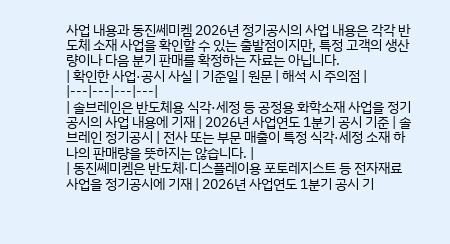사업 내용과 동진쎄미켐 2026년 정기공시의 사업 내용은 각각 반도체 소재 사업을 확인할 수 있는 출발점이지만, 특정 고객의 생산량이나 다음 분기 판매를 확정하는 자료는 아닙니다.
| 확인한 사업·공시 사실 | 기준일 | 원문 | 해석 시 주의점 |
|---|---|---|---|
| 솔브레인은 반도체용 식각·세정 등 공정용 화학소재 사업을 정기공시의 사업 내용에 기재 | 2026년 사업연도 1분기 공시 기준 | 솔브레인 정기공시 | 전사 또는 부문 매출이 특정 식각·세정 소재 하나의 판매량을 뜻하지는 않습니다. |
| 동진쎄미켐은 반도체·디스플레이용 포토레지스트 등 전자재료 사업을 정기공시에 기재 | 2026년 사업연도 1분기 공시 기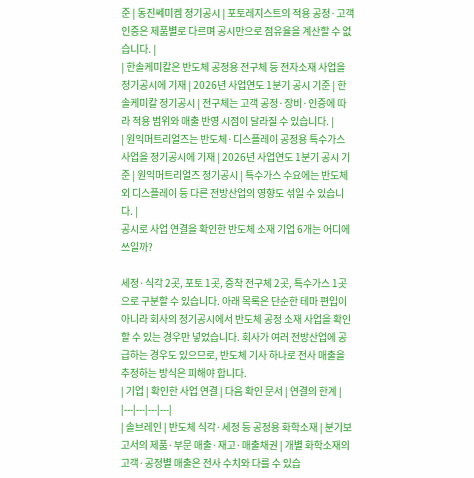준 | 동진쎄미켐 정기공시 | 포토레지스트의 적용 공정·고객 인증은 제품별로 다르며 공시만으로 점유율을 계산할 수 없습니다. |
| 한솔케미칼은 반도체 공정용 전구체 등 전자소재 사업을 정기공시에 기재 | 2026년 사업연도 1분기 공시 기준 | 한솔케미칼 정기공시 | 전구체는 고객 공정·장비·인증에 따라 적용 범위와 매출 반영 시점이 달라질 수 있습니다. |
| 원익머트리얼즈는 반도체·디스플레이 공정용 특수가스 사업을 정기공시에 기재 | 2026년 사업연도 1분기 공시 기준 | 원익머트리얼즈 정기공시 | 특수가스 수요에는 반도체 외 디스플레이 등 다른 전방산업의 영향도 섞일 수 있습니다. |
공시로 사업 연결을 확인한 반도체 소재 기업 6개는 어디에 쓰일까?

세정·식각 2곳, 포토 1곳, 증착 전구체 2곳, 특수가스 1곳으로 구분할 수 있습니다. 아래 목록은 단순한 테마 편입이 아니라 회사의 정기공시에서 반도체 공정 소재 사업을 확인할 수 있는 경우만 넣었습니다. 회사가 여러 전방산업에 공급하는 경우도 있으므로, 반도체 기사 하나로 전사 매출을 추정하는 방식은 피해야 합니다.
| 기업 | 확인한 사업 연결 | 다음 확인 문서 | 연결의 한계 |
|---|---|---|---|
| 솔브레인 | 반도체 식각·세정 등 공정용 화학소재 | 분기보고서의 제품·부문 매출·재고·매출채권 | 개별 화학소재의 고객·공정별 매출은 전사 수치와 다를 수 있습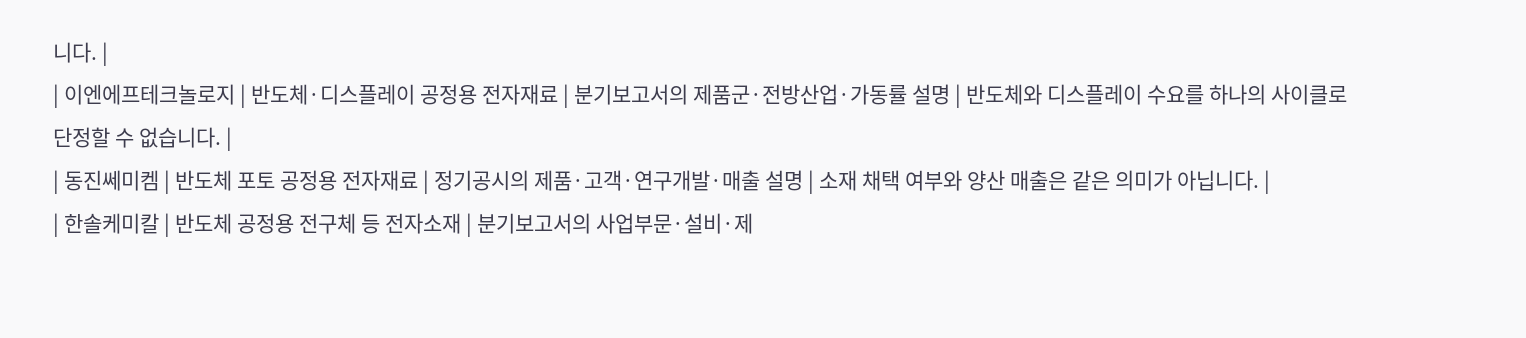니다. |
| 이엔에프테크놀로지 | 반도체·디스플레이 공정용 전자재료 | 분기보고서의 제품군·전방산업·가동률 설명 | 반도체와 디스플레이 수요를 하나의 사이클로 단정할 수 없습니다. |
| 동진쎄미켐 | 반도체 포토 공정용 전자재료 | 정기공시의 제품·고객·연구개발·매출 설명 | 소재 채택 여부와 양산 매출은 같은 의미가 아닙니다. |
| 한솔케미칼 | 반도체 공정용 전구체 등 전자소재 | 분기보고서의 사업부문·설비·제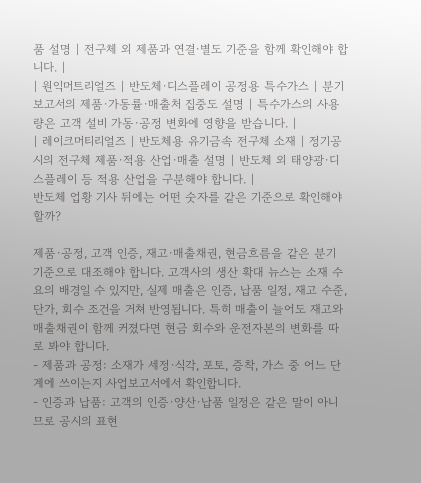품 설명 | 전구체 외 제품과 연결·별도 기준을 함께 확인해야 합니다. |
| 원익머트리얼즈 | 반도체·디스플레이 공정용 특수가스 | 분기보고서의 제품·가동률·매출처 집중도 설명 | 특수가스의 사용량은 고객 설비 가동·공정 변화에 영향을 받습니다. |
| 레이크머티리얼즈 | 반도체용 유기금속 전구체 소재 | 정기공시의 전구체 제품·적용 산업·매출 설명 | 반도체 외 태양광·디스플레이 등 적용 산업을 구분해야 합니다. |
반도체 업황 기사 뒤에는 어떤 숫자를 같은 기준으로 확인해야 할까?

제품·공정, 고객 인증, 재고·매출채권, 현금흐름을 같은 분기 기준으로 대조해야 합니다. 고객사의 생산 확대 뉴스는 소재 수요의 배경일 수 있지만, 실제 매출은 인증, 납품 일정, 재고 수준, 단가, 회수 조건을 거쳐 반영됩니다. 특히 매출이 늘어도 재고와 매출채권이 함께 커졌다면 현금 회수와 운전자본의 변화를 따로 봐야 합니다.
- 제품과 공정: 소재가 세정·식각, 포토, 증착, 가스 중 어느 단계에 쓰이는지 사업보고서에서 확인합니다.
- 인증과 납품: 고객의 인증·양산·납품 일정은 같은 말이 아니므로 공시의 표현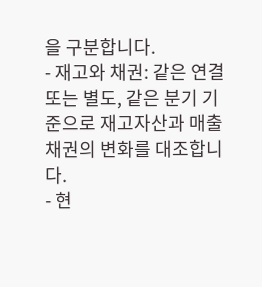을 구분합니다.
- 재고와 채권: 같은 연결 또는 별도, 같은 분기 기준으로 재고자산과 매출채권의 변화를 대조합니다.
- 현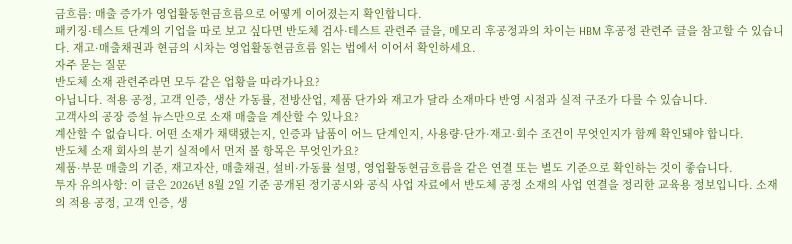금흐름: 매출 증가가 영업활동현금흐름으로 어떻게 이어졌는지 확인합니다.
패키징·테스트 단계의 기업을 따로 보고 싶다면 반도체 검사·테스트 관련주 글을, 메모리 후공정과의 차이는 HBM 후공정 관련주 글을 참고할 수 있습니다. 재고·매출채권과 현금의 시차는 영업활동현금흐름 읽는 법에서 이어서 확인하세요.
자주 묻는 질문
반도체 소재 관련주라면 모두 같은 업황을 따라가나요?
아닙니다. 적용 공정, 고객 인증, 생산 가동률, 전방산업, 제품 단가와 재고가 달라 소재마다 반영 시점과 실적 구조가 다를 수 있습니다.
고객사의 공장 증설 뉴스만으로 소재 매출을 계산할 수 있나요?
계산할 수 없습니다. 어떤 소재가 채택됐는지, 인증과 납품이 어느 단계인지, 사용량·단가·재고·회수 조건이 무엇인지가 함께 확인돼야 합니다.
반도체 소재 회사의 분기 실적에서 먼저 볼 항목은 무엇인가요?
제품·부문 매출의 기준, 재고자산, 매출채권, 설비·가동률 설명, 영업활동현금흐름을 같은 연결 또는 별도 기준으로 확인하는 것이 좋습니다.
투자 유의사항: 이 글은 2026년 8월 2일 기준 공개된 정기공시와 공식 사업 자료에서 반도체 공정 소재의 사업 연결을 정리한 교육용 정보입니다. 소재의 적용 공정, 고객 인증, 생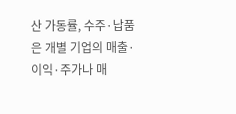산 가동률, 수주·납품은 개별 기업의 매출·이익·주가나 매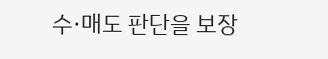수·매도 판단을 보장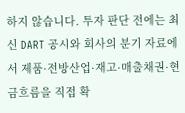하지 않습니다. 투자 판단 전에는 최신 DART 공시와 회사의 분기 자료에서 제품·전방산업·재고·매출채권·현금흐름을 직접 확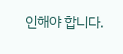인해야 합니다.